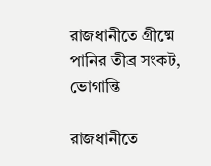রাজধানীতে গ্রীষ্মে পানির তীব্র সংকট, ভোগান্তি

রাজধানীতে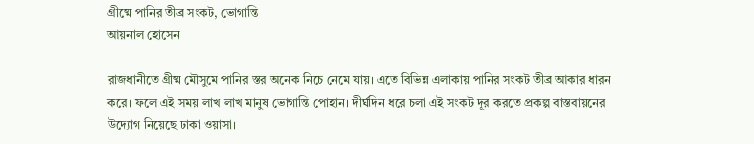গ্রীষ্মে পানির তীব্র সংকট, ভোগান্তি
আয়নাল হোসেন

রাজধানীতে গ্রীষ্ম মৌসুমে পানির স্তর অনেক নিচে নেমে যায়। এতে বিভিন্ন এলাকায় পানির সংকট তীব্র আকার ধারন করে। ফলে এই সময় লাখ লাখ মানুষ ভোগান্তি পোহান। দীর্ঘদিন ধরে চলা এই সংকট দূর করতে প্রকল্প বাস্তবায়নের উদ্যোগ নিয়েছে ঢাকা ওয়াসা।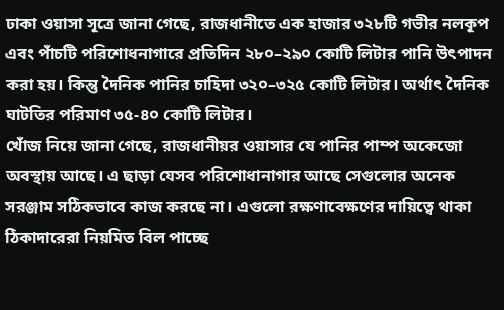ঢাকা ওয়াসা সূত্রে জানা গেছে, রাজধানীতে এক হাজার ৩২৮টি গভীর নলকূপ এবং পাঁচটি পরিশোধনাগারে প্রতিদিন ২৮০–২৯০ কোটি লিটার পানি উৎপাদন করা হয়। কিন্তু দৈনিক পানির চাহিদা ৩২০–৩২৫ কোটি লিটার। অর্থাৎ দৈনিক ঘাটতির পরিমাণ ৩৫-৪০ কোটি লিটার।
খোঁজ নিয়ে জানা গেছে, রাজধানীয়র ওয়াসার যে পানির পাম্প অকেজো অবস্থায় আছে। এ ছাড়া যেসব পরিশোধানাগার আছে সেগুলোর অনেক সরঞ্জাম সঠিকভাবে কাজ করছে না। এগুলো রক্ষণাবেক্ষণের দায়িত্বে থাকা ঠিকাদারেরা নিয়মিত বিল পাচ্ছে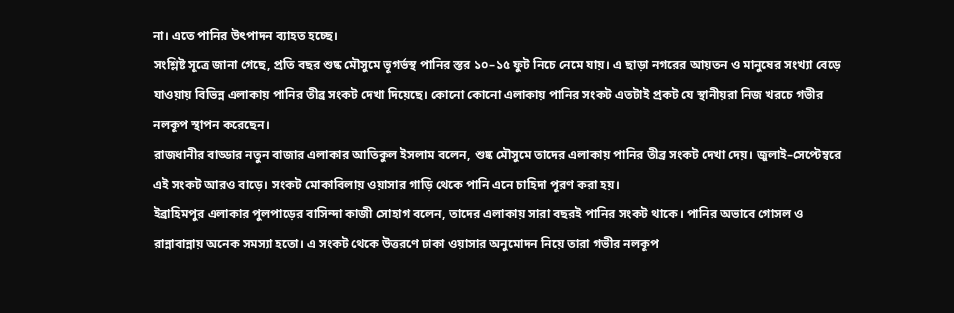না। এতে পানির উৎপাদন ব্যাহত হচ্ছে।
সংশ্লিষ্ট সূত্রে জানা গেছে, প্রতি বছর শুষ্ক মৌসুমে ভূগর্ভস্থ পানির স্তর ১০–১৫ ফুট নিচে নেমে যায়। এ ছাড়া নগরের আয়তন ও মানুষের সংখ্যা বেড়ে যাওয়ায় বিভিন্ন এলাকায় পানির তীব্র সংকট দেখা দিয়েছে। কোনো কোনো এলাকায় পানির সংকট এতটাই প্রকট যে স্থানীয়রা নিজ খরচে গভীর নলকূপ স্থাপন করেছেন।
রাজধানীর বাড্ডার নতুন বাজার এলাকার আতিকুল ইসলাম বলেন, শুষ্ক মৌসুমে তাদের এলাকায় পানির তীব্র সংকট দেখা দেয়। জুলাই–সেপ্টেম্বরে এই সংকট আরও বাড়ে। সংকট মোকাবিলায় ওয়াসার গাড়ি থেকে পানি এনে চাহিদা পূরণ করা হয়।
ইব্রাহিমপুর এলাকার পুলপাড়ের বাসিন্দা কাজী সোহাগ বলেন, তাদের এলাকায় সারা বছরই পানির সংকট থাকে। পানির অভাবে গোসল ও রান্নাবান্নায় অনেক সমস্যা হতো। এ সংকট থেকে উত্তরণে ঢাকা ওয়াসার অনুমোদন নিয়ে তারা গভীর নলকূপ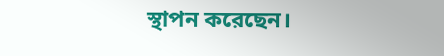স্থাপন করেছেন।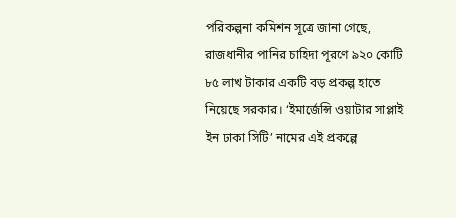পরিকল্পনা কমিশন সূত্রে জানা গেছে, রাজধানীর পানির চাহিদা পূরণে ৯২০ কোটি ৮৫ লাখ টাকার একটি বড় প্রকল্প হাতে নিয়েছে সরকার। ‘ইমার্জেন্সি ওয়াটার সাপ্লাই ইন ঢাকা সিটি’ নামের এই প্রকল্পে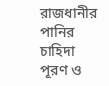রাজধানীর পানির চাহিদা পূরণ ও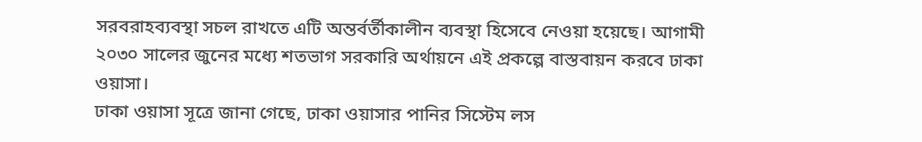সরবরাহব্যবস্থা সচল রাখতে এটি অন্তর্বর্তীকালীন ব্যবস্থা হিসেবে নেওয়া হয়েছে। আগামী ২০৩০ সালের জুনের মধ্যে শতভাগ সরকারি অর্থায়নে এই প্রকল্পে বাস্তবায়ন করবে ঢাকা ওয়াসা।
ঢাকা ওয়াসা সূত্রে জানা গেছে, ঢাকা ওয়াসার পানির সিস্টেম লস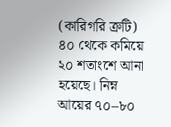(কারিগরি ক্রটি) ৪০ থেকে কমিয়ে ২০ শতাংশে আনা হয়েছে। নিম্ন আয়ের ৭০–৮০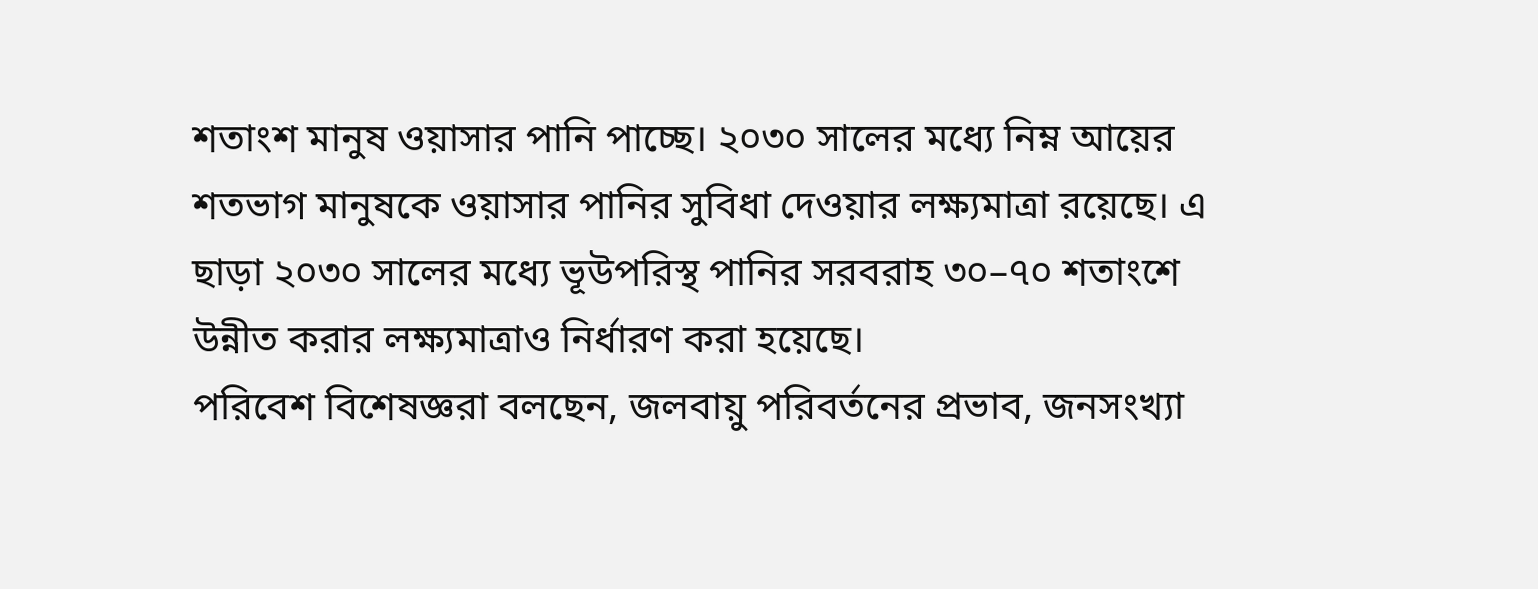শতাংশ মানুষ ওয়াসার পানি পাচ্ছে। ২০৩০ সালের মধ্যে নিম্ন আয়ের শতভাগ মানুষকে ওয়াসার পানির সুবিধা দেওয়ার লক্ষ্যমাত্রা রয়েছে। এ ছাড়া ২০৩০ সালের মধ্যে ভূউপরিস্থ পানির সরবরাহ ৩০–৭০ শতাংশে উন্নীত করার লক্ষ্যমাত্রাও নির্ধারণ করা হয়েছে।
পরিবেশ বিশেষজ্ঞরা বলছেন, জলবায়ু পরিবর্তনের প্রভাব, জনসংখ্যা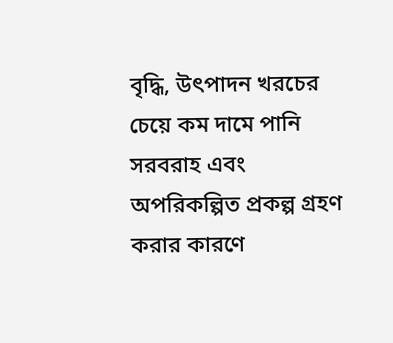বৃদ্ধি, উৎপাদন খরচের চেয়ে কম দামে পানি সরবরাহ এবং অপরিকল্পিত প্রকল্প গ্রহণ করার কারণে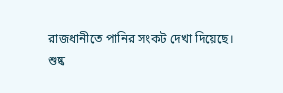রাজধানীতে পানির সংকট দেখা দিয়েছে।
শুষ্ক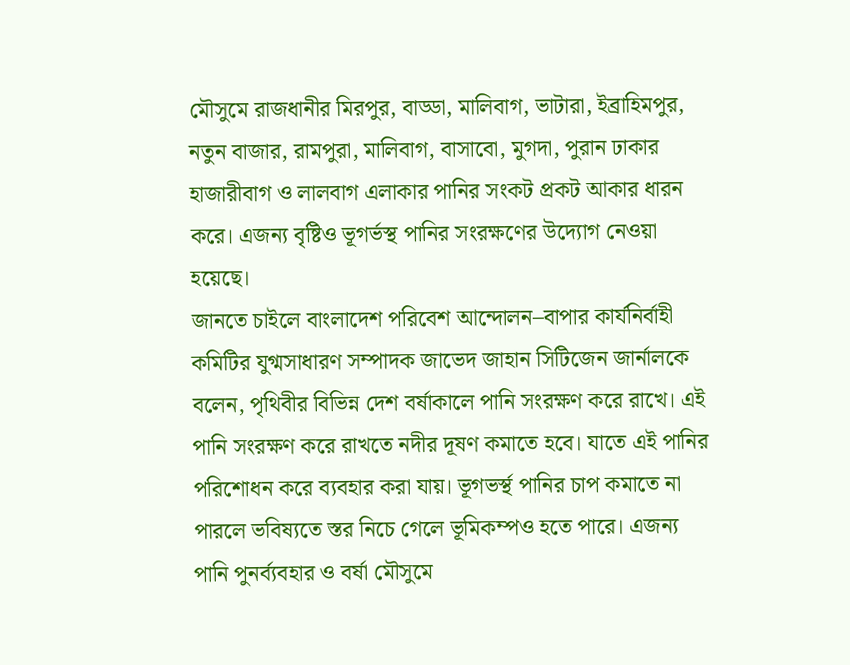মৌসুমে রাজধানীর মিরপুর, বাড্ডা, মালিবাগ, ভাটারা, ইব্রাহিমপুর, নতুন বাজার, রামপুরা, মালিবাগ, বাসাবো, মুগদা, পুরান ঢাকার হাজারীবাগ ও লালবাগ এলাকার পানির সংকট প্রকট আকার ধারন করে। এজন্য বৃষ্টিও ভূগর্ভস্থ পানির সংরক্ষণের উদ্যোগ নেওয়া হয়েছে।
জানতে চাইলে বাংলাদেশ পরিবেশ আন্দোলন–বাপার কার্যনির্বাহী কমিটির যুগ্মসাধারণ সম্পাদক জাভেদ জাহান সিটিজেন জার্নালকে বলেন, পৃথিবীর বিভিন্ন দেশ বর্ষাকালে পানি সংরক্ষণ করে রাখে। এই পানি সংরক্ষণ করে রাখতে নদীর দূষণ কমাতে হবে। যাতে এই পানির পরিশোধন করে ব্যবহার করা যায়। ভূগভর্স্থ পানির চাপ কমাতে না পারলে ভবিষ্যতে স্তর নিচে গেলে ভূমিকম্পও হতে পারে। এজন্য পানি পুনর্ব্যবহার ও বর্ষা মৌসুমে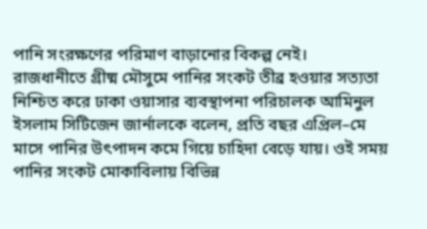পানি সংরক্ষণের পরিমাণ বাড়ানোর বিকল্প নেই।
রাজধানীতে গ্রীষ্ম মৌসুমে পানির সংকট তীব্র হওয়ার সত্যতা নিশ্চিত করে ঢাকা ওয়াসার ব্যবস্থাপনা পরিচালক আমিনুল ইসলাম সিটিজেন জার্নালকে বলেন, প্রতি বছর এপ্রিল–মে মাসে পানির উৎপাদন কমে গিয়ে চাহিদা বেড়ে যায়। ওই সময় পানির সংকট মোকাবিলায় বিভিন্ন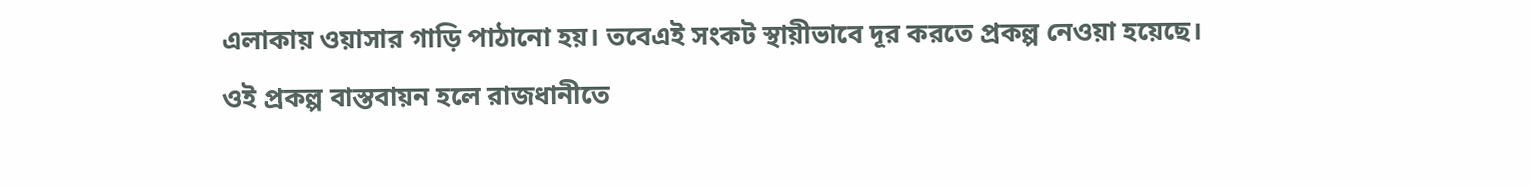এলাকায় ওয়াসার গাড়ি পাঠানো হয়। তবেএই সংকট স্থায়ীভাবে দূর করতে প্রকল্প নেওয়া হয়েছে। ওই প্রকল্প বাস্তবায়ন হলে রাজধানীতে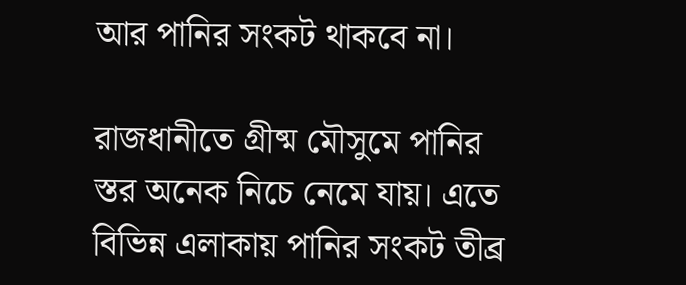আর পানির সংকট থাকবে না।

রাজধানীতে গ্রীষ্ম মৌসুমে পানির স্তর অনেক নিচে নেমে যায়। এতে বিভিন্ন এলাকায় পানির সংকট তীব্র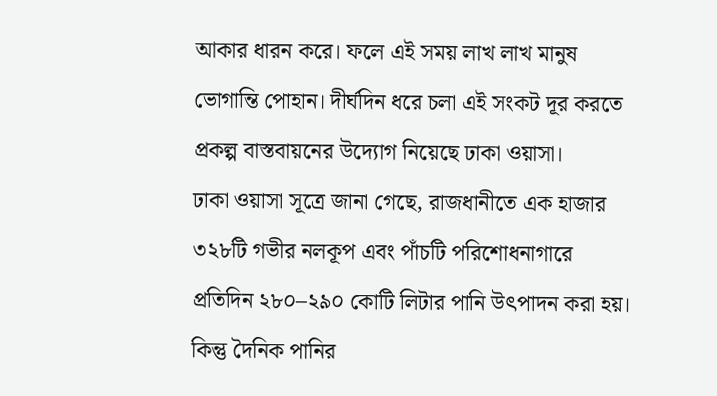আকার ধারন করে। ফলে এই সময় লাখ লাখ মানুষ ভোগান্তি পোহান। দীর্ঘদিন ধরে চলা এই সংকট দূর করতে প্রকল্প বাস্তবায়নের উদ্যোগ নিয়েছে ঢাকা ওয়াসা।
ঢাকা ওয়াসা সূত্রে জানা গেছে, রাজধানীতে এক হাজার ৩২৮টি গভীর নলকূপ এবং পাঁচটি পরিশোধনাগারে প্রতিদিন ২৮০–২৯০ কোটি লিটার পানি উৎপাদন করা হয়। কিন্তু দৈনিক পানির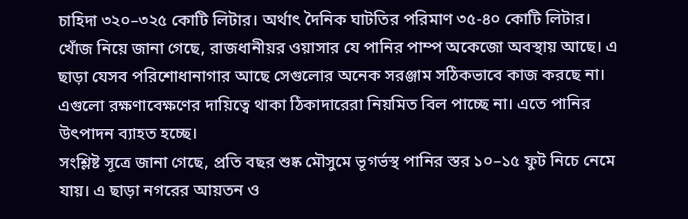চাহিদা ৩২০–৩২৫ কোটি লিটার। অর্থাৎ দৈনিক ঘাটতির পরিমাণ ৩৫-৪০ কোটি লিটার।
খোঁজ নিয়ে জানা গেছে, রাজধানীয়র ওয়াসার যে পানির পাম্প অকেজো অবস্থায় আছে। এ ছাড়া যেসব পরিশোধানাগার আছে সেগুলোর অনেক সরঞ্জাম সঠিকভাবে কাজ করছে না। এগুলো রক্ষণাবেক্ষণের দায়িত্বে থাকা ঠিকাদারেরা নিয়মিত বিল পাচ্ছে না। এতে পানির উৎপাদন ব্যাহত হচ্ছে।
সংশ্লিষ্ট সূত্রে জানা গেছে, প্রতি বছর শুষ্ক মৌসুমে ভূগর্ভস্থ পানির স্তর ১০–১৫ ফুট নিচে নেমে যায়। এ ছাড়া নগরের আয়তন ও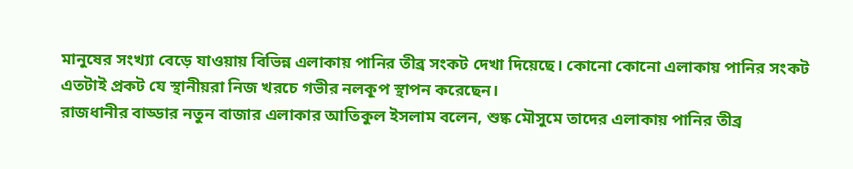মানুষের সংখ্যা বেড়ে যাওয়ায় বিভিন্ন এলাকায় পানির তীব্র সংকট দেখা দিয়েছে। কোনো কোনো এলাকায় পানির সংকট এতটাই প্রকট যে স্থানীয়রা নিজ খরচে গভীর নলকূপ স্থাপন করেছেন।
রাজধানীর বাড্ডার নতুন বাজার এলাকার আতিকুল ইসলাম বলেন, শুষ্ক মৌসুমে তাদের এলাকায় পানির তীব্র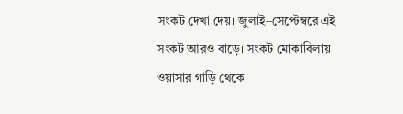সংকট দেখা দেয়। জুলাই–সেপ্টেম্বরে এই সংকট আরও বাড়ে। সংকট মোকাবিলায় ওয়াসার গাড়ি থেকে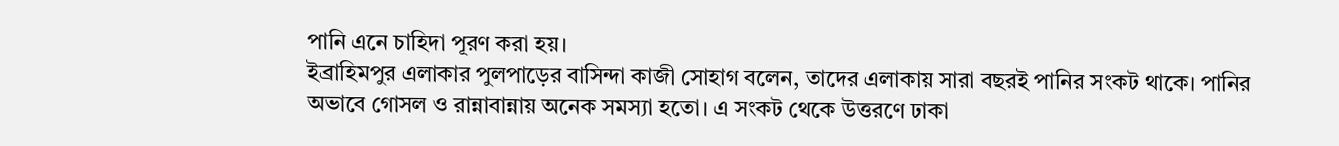পানি এনে চাহিদা পূরণ করা হয়।
ইব্রাহিমপুর এলাকার পুলপাড়ের বাসিন্দা কাজী সোহাগ বলেন, তাদের এলাকায় সারা বছরই পানির সংকট থাকে। পানির অভাবে গোসল ও রান্নাবান্নায় অনেক সমস্যা হতো। এ সংকট থেকে উত্তরণে ঢাকা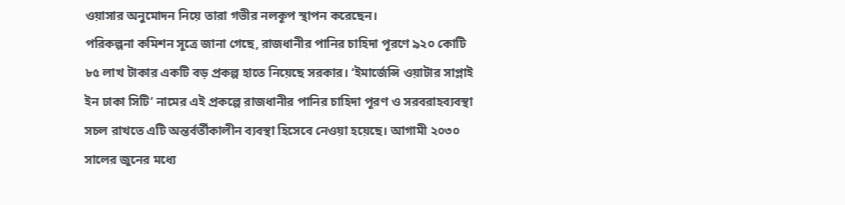ওয়াসার অনুমোদন নিয়ে তারা গভীর নলকূপ স্থাপন করেছেন।
পরিকল্পনা কমিশন সূত্রে জানা গেছে, রাজধানীর পানির চাহিদা পূরণে ৯২০ কোটি ৮৫ লাখ টাকার একটি বড় প্রকল্প হাতে নিয়েছে সরকার। ‘ইমার্জেন্সি ওয়াটার সাপ্লাই ইন ঢাকা সিটি’ নামের এই প্রকল্পে রাজধানীর পানির চাহিদা পূরণ ও সরবরাহব্যবস্থা সচল রাখতে এটি অন্তর্বর্তীকালীন ব্যবস্থা হিসেবে নেওয়া হয়েছে। আগামী ২০৩০ সালের জুনের মধ্যে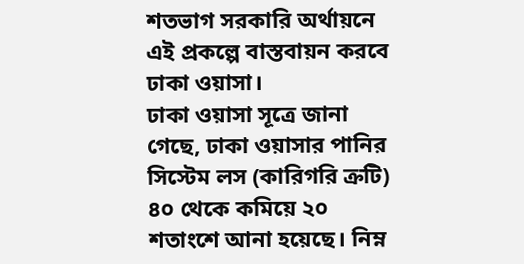শতভাগ সরকারি অর্থায়নে এই প্রকল্পে বাস্তবায়ন করবে ঢাকা ওয়াসা।
ঢাকা ওয়াসা সূত্রে জানা গেছে, ঢাকা ওয়াসার পানির সিস্টেম লস (কারিগরি ক্রটি) ৪০ থেকে কমিয়ে ২০ শতাংশে আনা হয়েছে। নিম্ন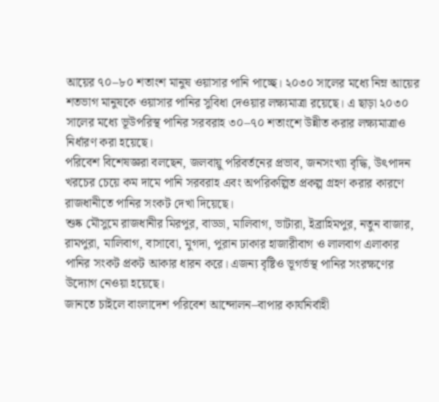আয়ের ৭০–৮০ শতাংশ মানুষ ওয়াসার পানি পাচ্ছে। ২০৩০ সালের মধ্যে নিম্ন আয়ের শতভাগ মানুষকে ওয়াসার পানির সুবিধা দেওয়ার লক্ষ্যমাত্রা রয়েছে। এ ছাড়া ২০৩০ সালের মধ্যে ভূউপরিস্থ পানির সরবরাহ ৩০–৭০ শতাংশে উন্নীত করার লক্ষ্যমাত্রাও নির্ধারণ করা হয়েছে।
পরিবেশ বিশেষজ্ঞরা বলছেন, জলবায়ু পরিবর্তনের প্রভাব, জনসংখ্যা বৃদ্ধি, উৎপাদন খরচের চেয়ে কম দামে পানি সরবরাহ এবং অপরিকল্পিত প্রকল্প গ্রহণ করার কারণে রাজধানীতে পানির সংকট দেখা দিয়েছে।
শুষ্ক মৌসুমে রাজধানীর মিরপুর, বাড্ডা, মালিবাগ, ভাটারা, ইব্রাহিমপুর, নতুন বাজার, রামপুরা, মালিবাগ, বাসাবো, মুগদা, পুরান ঢাকার হাজারীবাগ ও লালবাগ এলাকার পানির সংকট প্রকট আকার ধারন করে। এজন্য বৃষ্টিও ভূগর্ভস্থ পানির সংরক্ষণের উদ্যোগ নেওয়া হয়েছে।
জানতে চাইলে বাংলাদেশ পরিবেশ আন্দোলন–বাপার কার্যনির্বাহী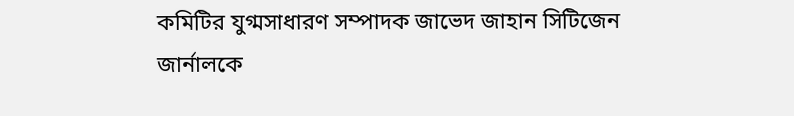কমিটির যুগ্মসাধারণ সম্পাদক জাভেদ জাহান সিটিজেন জার্নালকে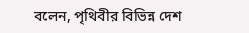বলেন, পৃথিবীর বিভিন্ন দেশ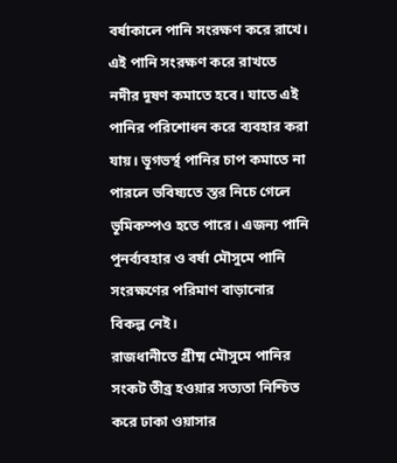বর্ষাকালে পানি সংরক্ষণ করে রাখে। এই পানি সংরক্ষণ করে রাখতে নদীর দূষণ কমাতে হবে। যাতে এই পানির পরিশোধন করে ব্যবহার করা যায়। ভূগভর্স্থ পানির চাপ কমাতে না পারলে ভবিষ্যতে স্তর নিচে গেলে ভূমিকম্পও হতে পারে। এজন্য পানি পুনর্ব্যবহার ও বর্ষা মৌসুমে পানি সংরক্ষণের পরিমাণ বাড়ানোর বিকল্প নেই।
রাজধানীতে গ্রীষ্ম মৌসুমে পানির সংকট তীব্র হওয়ার সত্যতা নিশ্চিত করে ঢাকা ওয়াসার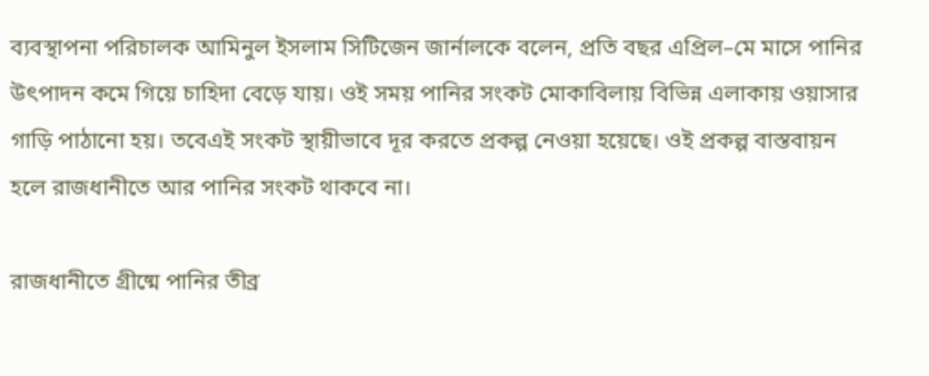ব্যবস্থাপনা পরিচালক আমিনুল ইসলাম সিটিজেন জার্নালকে বলেন, প্রতি বছর এপ্রিল–মে মাসে পানির উৎপাদন কমে গিয়ে চাহিদা বেড়ে যায়। ওই সময় পানির সংকট মোকাবিলায় বিভিন্ন এলাকায় ওয়াসার গাড়ি পাঠানো হয়। তবেএই সংকট স্থায়ীভাবে দূর করতে প্রকল্প নেওয়া হয়েছে। ওই প্রকল্প বাস্তবায়ন হলে রাজধানীতে আর পানির সংকট থাকবে না।

রাজধানীতে গ্রীষ্মে পানির তীব্র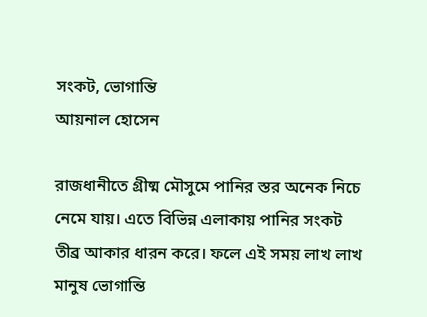সংকট, ভোগান্তি
আয়নাল হোসেন

রাজধানীতে গ্রীষ্ম মৌসুমে পানির স্তর অনেক নিচে নেমে যায়। এতে বিভিন্ন এলাকায় পানির সংকট তীব্র আকার ধারন করে। ফলে এই সময় লাখ লাখ মানুষ ভোগান্তি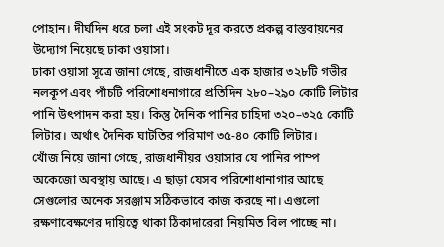পোহান। দীর্ঘদিন ধরে চলা এই সংকট দূর করতে প্রকল্প বাস্তবায়নের উদ্যোগ নিয়েছে ঢাকা ওয়াসা।
ঢাকা ওয়াসা সূত্রে জানা গেছে, রাজধানীতে এক হাজার ৩২৮টি গভীর নলকূপ এবং পাঁচটি পরিশোধনাগারে প্রতিদিন ২৮০–২৯০ কোটি লিটার পানি উৎপাদন করা হয়। কিন্তু দৈনিক পানির চাহিদা ৩২০–৩২৫ কোটি লিটার। অর্থাৎ দৈনিক ঘাটতির পরিমাণ ৩৫-৪০ কোটি লিটার।
খোঁজ নিয়ে জানা গেছে, রাজধানীয়র ওয়াসার যে পানির পাম্প অকেজো অবস্থায় আছে। এ ছাড়া যেসব পরিশোধানাগার আছে সেগুলোর অনেক সরঞ্জাম সঠিকভাবে কাজ করছে না। এগুলো রক্ষণাবেক্ষণের দায়িত্বে থাকা ঠিকাদারেরা নিয়মিত বিল পাচ্ছে না।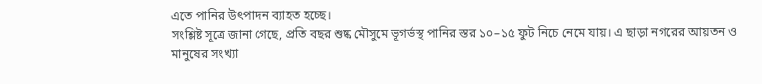এতে পানির উৎপাদন ব্যাহত হচ্ছে।
সংশ্লিষ্ট সূত্রে জানা গেছে, প্রতি বছর শুষ্ক মৌসুমে ভূগর্ভস্থ পানির স্তর ১০–১৫ ফুট নিচে নেমে যায়। এ ছাড়া নগরের আয়তন ও মানুষের সংখ্যা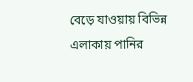বেড়ে যাওয়ায় বিভিন্ন এলাকায় পানির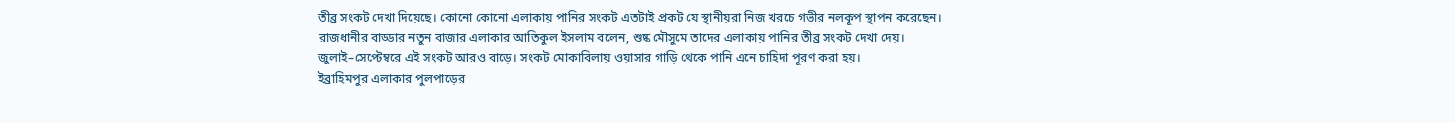তীব্র সংকট দেখা দিয়েছে। কোনো কোনো এলাকায় পানির সংকট এতটাই প্রকট যে স্থানীয়রা নিজ খরচে গভীর নলকূপ স্থাপন করেছেন।
রাজধানীর বাড্ডার নতুন বাজার এলাকার আতিকুল ইসলাম বলেন, শুষ্ক মৌসুমে তাদের এলাকায় পানির তীব্র সংকট দেখা দেয়। জুলাই–সেপ্টেম্বরে এই সংকট আরও বাড়ে। সংকট মোকাবিলায় ওয়াসার গাড়ি থেকে পানি এনে চাহিদা পূরণ করা হয়।
ইব্রাহিমপুর এলাকার পুলপাড়ের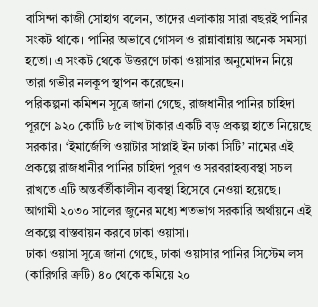বাসিন্দা কাজী সোহাগ বলেন, তাদের এলাকায় সারা বছরই পানির সংকট থাকে। পানির অভাবে গোসল ও রান্নাবান্নায় অনেক সমস্যা হতো। এ সংকট থেকে উত্তরণে ঢাকা ওয়াসার অনুমোদন নিয়ে তারা গভীর নলকূপ স্থাপন করেছেন।
পরিকল্পনা কমিশন সূত্রে জানা গেছে, রাজধানীর পানির চাহিদা পূরণে ৯২০ কোটি ৮৫ লাখ টাকার একটি বড় প্রকল্প হাতে নিয়েছে সরকার। ‘ইমার্জেন্সি ওয়াটার সাপ্লাই ইন ঢাকা সিটি’ নামের এই প্রকল্পে রাজধানীর পানির চাহিদা পূরণ ও সরবরাহব্যবস্থা সচল রাখতে এটি অন্তর্বর্তীকালীন ব্যবস্থা হিসেবে নেওয়া হয়েছে। আগামী ২০৩০ সালের জুনের মধ্যে শতভাগ সরকারি অর্থায়নে এই প্রকল্পে বাস্তবায়ন করবে ঢাকা ওয়াসা।
ঢাকা ওয়াসা সূত্রে জানা গেছে, ঢাকা ওয়াসার পানির সিস্টেম লস (কারিগরি ক্রটি) ৪০ থেকে কমিয়ে ২০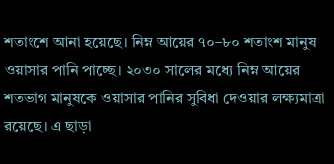শতাংশে আনা হয়েছে। নিম্ন আয়ের ৭০–৮০ শতাংশ মানুষ ওয়াসার পানি পাচ্ছে। ২০৩০ সালের মধ্যে নিম্ন আয়ের শতভাগ মানুষকে ওয়াসার পানির সুবিধা দেওয়ার লক্ষ্যমাত্রা রয়েছে। এ ছাড়া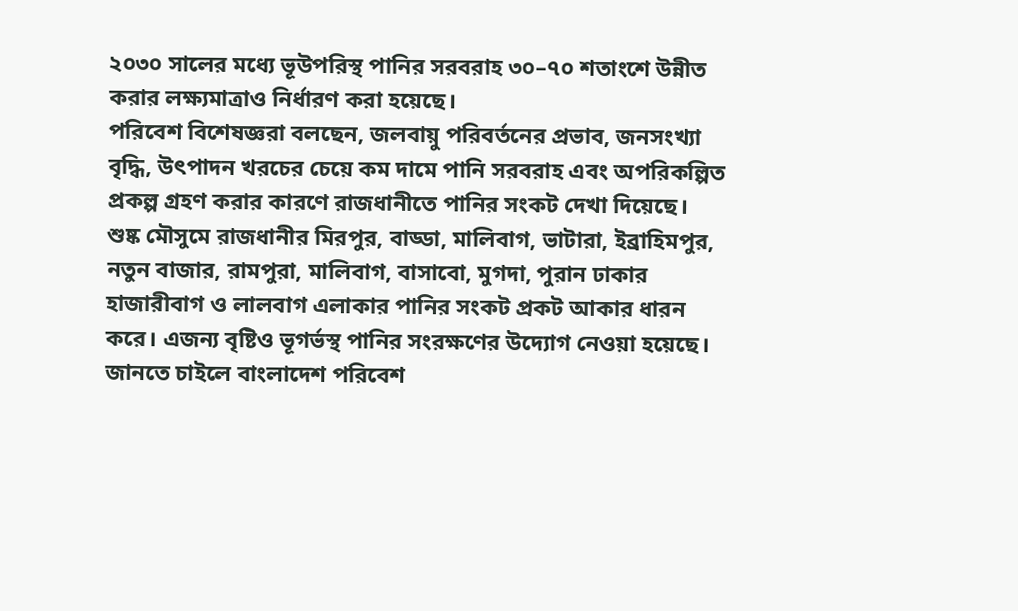২০৩০ সালের মধ্যে ভূউপরিস্থ পানির সরবরাহ ৩০–৭০ শতাংশে উন্নীত করার লক্ষ্যমাত্রাও নির্ধারণ করা হয়েছে।
পরিবেশ বিশেষজ্ঞরা বলছেন, জলবায়ু পরিবর্তনের প্রভাব, জনসংখ্যা বৃদ্ধি, উৎপাদন খরচের চেয়ে কম দামে পানি সরবরাহ এবং অপরিকল্পিত প্রকল্প গ্রহণ করার কারণে রাজধানীতে পানির সংকট দেখা দিয়েছে।
শুষ্ক মৌসুমে রাজধানীর মিরপুর, বাড্ডা, মালিবাগ, ভাটারা, ইব্রাহিমপুর, নতুন বাজার, রামপুরা, মালিবাগ, বাসাবো, মুগদা, পুরান ঢাকার হাজারীবাগ ও লালবাগ এলাকার পানির সংকট প্রকট আকার ধারন করে। এজন্য বৃষ্টিও ভূগর্ভস্থ পানির সংরক্ষণের উদ্যোগ নেওয়া হয়েছে।
জানতে চাইলে বাংলাদেশ পরিবেশ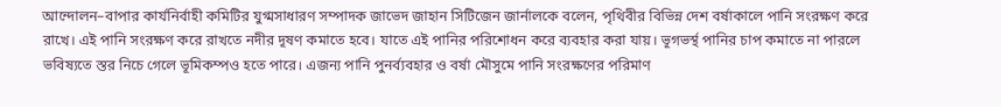আন্দোলন–বাপার কার্যনির্বাহী কমিটির যুগ্মসাধারণ সম্পাদক জাভেদ জাহান সিটিজেন জার্নালকে বলেন, পৃথিবীর বিভিন্ন দেশ বর্ষাকালে পানি সংরক্ষণ করে রাখে। এই পানি সংরক্ষণ করে রাখতে নদীর দূষণ কমাতে হবে। যাতে এই পানির পরিশোধন করে ব্যবহার করা যায়। ভূগভর্স্থ পানির চাপ কমাতে না পারলে ভবিষ্যতে স্তর নিচে গেলে ভূমিকম্পও হতে পারে। এজন্য পানি পুনর্ব্যবহার ও বর্ষা মৌসুমে পানি সংরক্ষণের পরিমাণ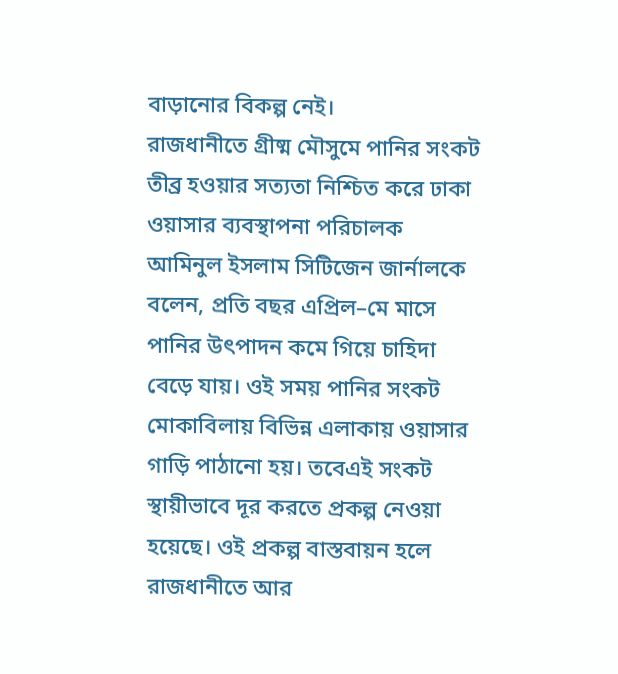বাড়ানোর বিকল্প নেই।
রাজধানীতে গ্রীষ্ম মৌসুমে পানির সংকট তীব্র হওয়ার সত্যতা নিশ্চিত করে ঢাকা ওয়াসার ব্যবস্থাপনা পরিচালক আমিনুল ইসলাম সিটিজেন জার্নালকে বলেন, প্রতি বছর এপ্রিল–মে মাসে পানির উৎপাদন কমে গিয়ে চাহিদা বেড়ে যায়। ওই সময় পানির সংকট মোকাবিলায় বিভিন্ন এলাকায় ওয়াসার গাড়ি পাঠানো হয়। তবেএই সংকট স্থায়ীভাবে দূর করতে প্রকল্প নেওয়া হয়েছে। ওই প্রকল্প বাস্তবায়ন হলে রাজধানীতে আর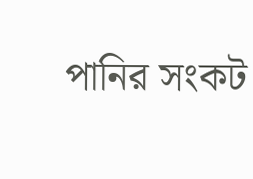পানির সংকট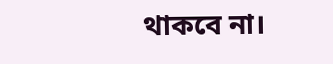থাকবে না।